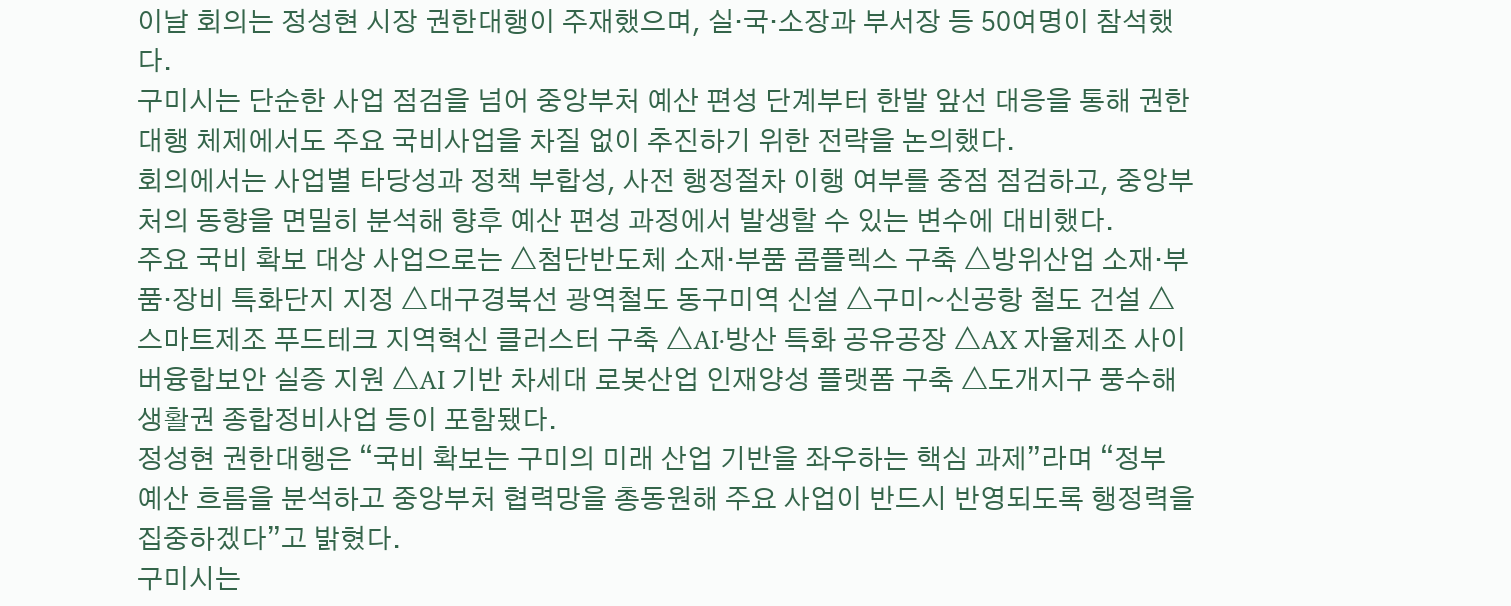이날 회의는 정성현 시장 권한대행이 주재했으며, 실·국·소장과 부서장 등 50여명이 참석했다.
구미시는 단순한 사업 점검을 넘어 중앙부처 예산 편성 단계부터 한발 앞선 대응을 통해 권한대행 체제에서도 주요 국비사업을 차질 없이 추진하기 위한 전략을 논의했다.
회의에서는 사업별 타당성과 정책 부합성, 사전 행정절차 이행 여부를 중점 점검하고, 중앙부처의 동향을 면밀히 분석해 향후 예산 편성 과정에서 발생할 수 있는 변수에 대비했다.
주요 국비 확보 대상 사업으로는 △첨단반도체 소재·부품 콤플렉스 구축 △방위산업 소재·부품·장비 특화단지 지정 △대구경북선 광역철도 동구미역 신설 △구미~신공항 철도 건설 △스마트제조 푸드테크 지역혁신 클러스터 구축 △AI·방산 특화 공유공장 △AX 자율제조 사이버융합보안 실증 지원 △AI 기반 차세대 로봇산업 인재양성 플랫폼 구축 △도개지구 풍수해생활권 종합정비사업 등이 포함됐다.
정성현 권한대행은 “국비 확보는 구미의 미래 산업 기반을 좌우하는 핵심 과제”라며 “정부 예산 흐름을 분석하고 중앙부처 협력망을 총동원해 주요 사업이 반드시 반영되도록 행정력을 집중하겠다”고 밝혔다.
구미시는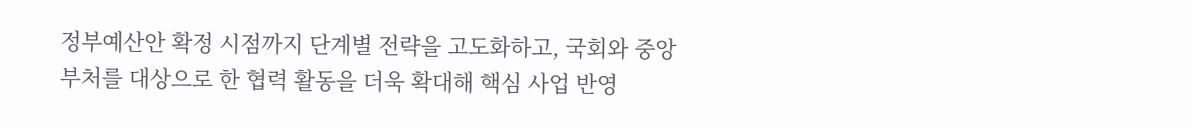정부예산안 확정 시점까지 단계별 전략을 고도화하고, 국회와 중앙부처를 대상으로 한 협력 활동을 더욱 확대해 핵심 사업 반영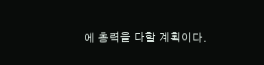에 총력을 다할 계획이다.